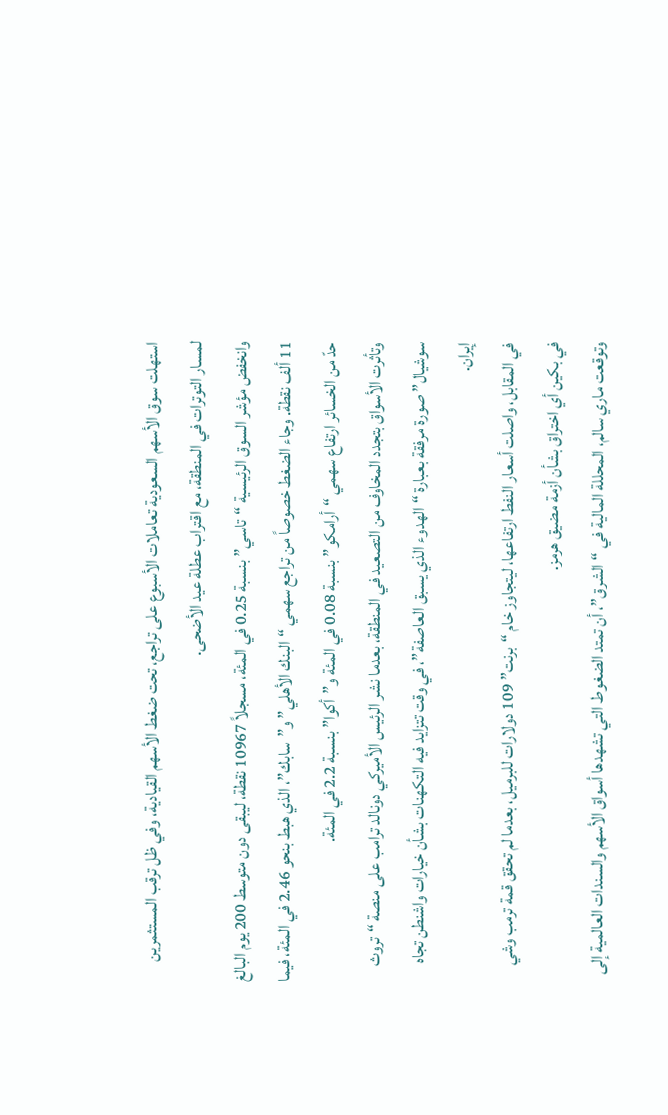استهلت سوق الأسهم السعودية تعاملات الأسبوع على تراجع، تحت ضغط الأسهم القيادية، وفي ظل ترقب المستثمرين لمسار التوترات في المنطقة، مع اقتراب عطلة عيد الأضحى.
وانخفض مؤشر السوق الرئيسية “تاسي” بنسبة 0.25 في المئة، مسجلاً 10967 نقطة، ليبقى دون متوسط 200 يوم البالغ 11 ألف نقطة. وجاء الضغط خصوصاً من تراجع سهمي “البنك الأهلي” و”سابك”، الذي هبط بنحو 2.46 في المئة، فيما حدّ من الخسائر ارتفاع سهمي “أرامكو” بنسبة 0.08 في المئة و”أكوا” بنسبة 2.2 في المئة.
وتأثرت الأسواق بتجدد المخاوف من التصعيد في المنطقة، بعدما نشر الرئيس الأميركي دونالد ترامب على منصة “تروث سوشيال” صورة مرفقة بعبارة “الهدوء الذي يسبق العاصفة”، في وقت تتزايد فيه التكهنات بشأن خيارات واشنطن تجاه إيران.
في المقابل، واصلت أسعار النفط ارتفاعها، ليتجاوز خام “برنت” 109 دولارات للبرميل، بعدما لم تحقق قمة ترمب وشي في بكين أي اختراق بشأن أزمة مضيق هرمز.
وتوقعت ماري سالم، المحللة المالية في “الشرق”، أن تمتد الضغوط التي تشهدها أسواق الأسهم والسندات العالمية إلى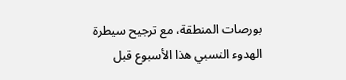بورصات المنطقة، مع ترجيح سيطرة الهدوء النسبي هذا الأسبوع قبل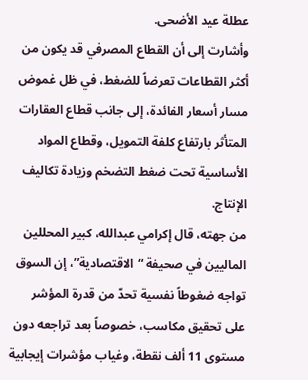عطلة عيد الأضحى.
وأشارت إلى أن القطاع المصرفي قد يكون من أكثر القطاعات تعرضاً للضغط، في ظل غموض مسار أسعار الفائدة، إلى جانب قطاع العقارات المتأثر بارتفاع كلفة التمويل، وقطاع المواد الأساسية تحت ضغط التضخم وزيادة تكاليف الإنتاج.
من جهته، قال إكرامي عبدالله، كبير المحللين الماليين في صحيفة “الاقتصادية”، إن السوق تواجه ضغوطاً نفسية تحدّ من قدرة المؤشر على تحقيق مكاسب، خصوصاً بعد تراجعه دون مستوى 11 ألف نقطة، وغياب مؤشرات إيجابية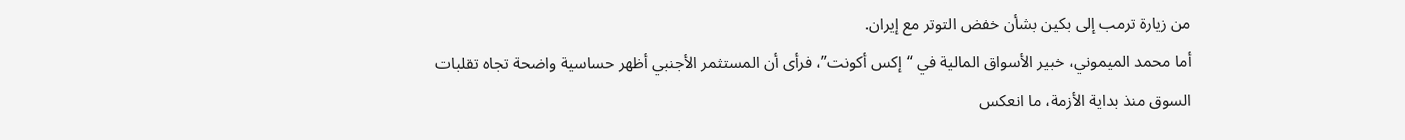من زيارة ترمب إلى بكين بشأن خفض التوتر مع إيران.
أما محمد الميموني، خبير الأسواق المالية في “إكس أكونت”، فرأى أن المستثمر الأجنبي أظهر حساسية واضحة تجاه تقلبات السوق منذ بداية الأزمة، ما انعكس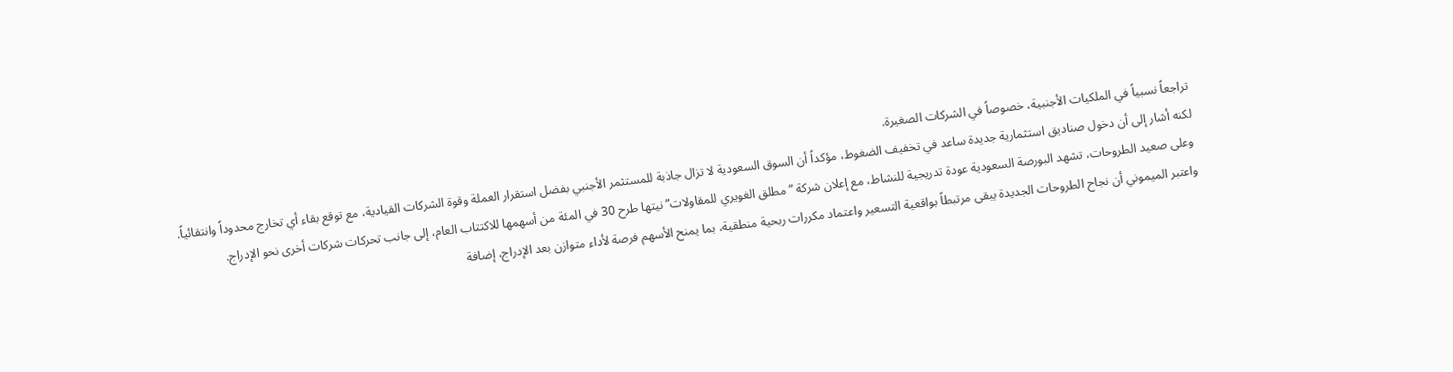تراجعاً نسبياً في الملكيات الأجنبية، خصوصاً في الشركات الصغيرة.
لكنه أشار إلى أن دخول صناديق استثمارية جديدة ساعد في تخفيف الضغوط، مؤكداً أن السوق السعودية لا تزال جاذبة للمستثمر الأجنبي بفضل استقرار العملة وقوة الشركات القيادية، مع توقع بقاء أي تخارج محدوداً وانتقائياً.
وعلى صعيد الطروحات، تشهد البورصة السعودية عودة تدريجية للنشاط، مع إعلان شركة “مطلق الغويري للمقاولات” نيتها طرح 30 في المئة من أسهمها للاكتتاب العام، إلى جانب تحركات شركات أخرى نحو الإدراج.
واعتبر الميموني أن نجاح الطروحات الجديدة يبقى مرتبطاً بواقعية التسعير واعتماد مكررات ربحية منطقية، بما يمنح الأسهم فرصة لأداء متوازن بعد الإدراج، إضافة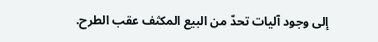إلى وجود آليات تحدّ من البيع المكثف عقب الطرح.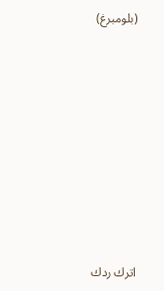(بلومبرغ)












اترك ردك